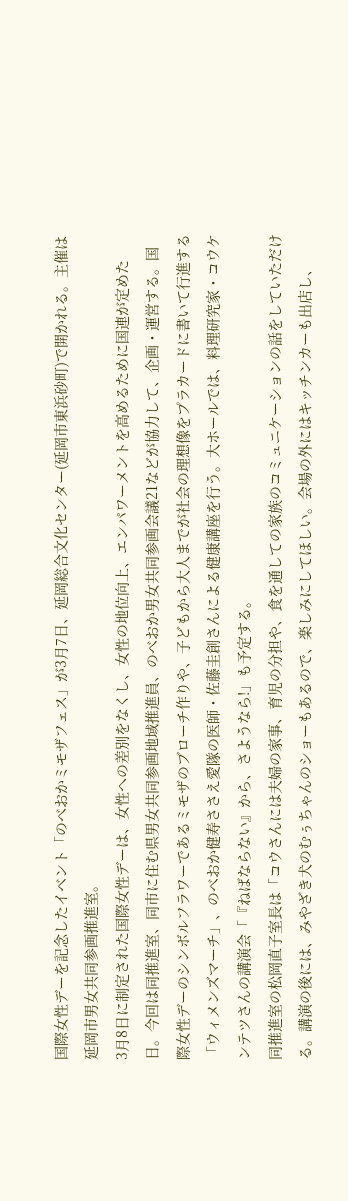国際女性デーを記念したイベント「のべおかミモザフェス」が3月7日、延岡総合文化センター(延岡市東浜砂町)で開かれる。主催は延岡市男女共同参画推進室。
3月8日に制定された国際女性デーは、女性への差別をなくし、女性の地位向上、エンパワーメントを高めるために国連が定めた日。今回は同推進室、同市に住む県男女共同参画地域推進員、のべおか男女共同参画会議21などが協力して、企画・運営する。国際女性デーのシンボルフラワーであるミモザのブローチ作りや、子どもから大人までが社会の理想像をプラカードに書いて行進する「ウィメンズマーチ」、のべおか健寿ささえ愛隊の医師・佐藤圭創さんによる健康講座を行う。大ホールでは、料理研究家・コウケンテツさんの講演会「『ねばならない』から、さようなら!」も予定する。
同推進室の松岡直子室長は「コウさんには夫婦の家事、育児の分担や、食を通しての家族のコミュニケーションの話をしていただける。講演の後には、みやざき犬のむぅちゃんのショーもあるので、楽しみにしてほしい。会場の外にはキッチンカーも出店し、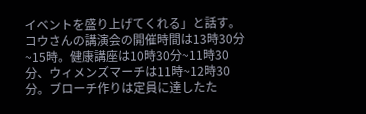イベントを盛り上げてくれる」と話す。
コウさんの講演会の開催時間は13時30分~15時。健康講座は10時30分~11時30分、ウィメンズマーチは11時~12時30分。ブローチ作りは定員に達したた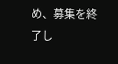め、募集を終了し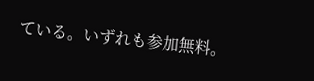ている。いずれも参加無料。